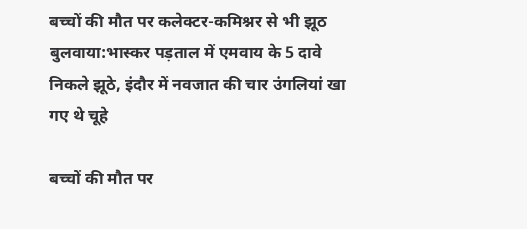बच्चों की मौत पर कलेक्टर-कमिश्नर से भी झूठ बुलवाया:भास्कर पड़ताल में एमवाय के 5 दावे निकले झूठे, इंदौर में नवजात की चार उंगलियां खा गए थे चूहे

बच्चों की मौत पर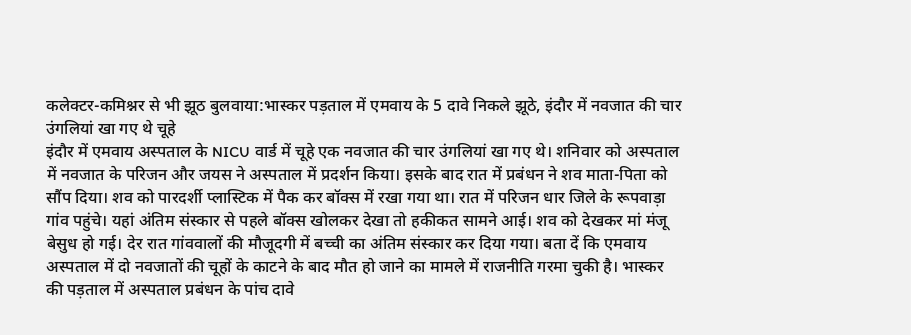कलेक्टर-कमिश्नर से भी झूठ बुलवाया:भास्कर पड़ताल में एमवाय के 5 दावे निकले झूठे, इंदौर में नवजात की चार उंगलियां खा गए थे चूहे
इंदौर में एमवाय अस्पताल के NICU वार्ड में चूहे एक नवजात की चार उंगलियां खा गए थे। शनिवार को अस्पताल में नवजात के परिजन और जयस ने अस्पताल में प्रदर्शन किया। इसके बाद रात में प्रबंधन ने शव माता-पिता को सौंप दिया। शव को पारदर्शी प्लास्टिक में पैक कर बॉक्स में रखा गया था। रात में परिजन धार जिले के रूपवाड़ा गांव पहुंचे। यहां अंतिम संस्कार से पहले बॉक्स खोलकर देखा तो हकीकत सामने आई। शव को देखकर मां मंजू बेसुध हो गई। देर रात गांववालों की मौजूदगी में बच्ची का अंतिम संस्कार कर दिया गया। बता दें कि एमवाय अस्पताल में दो नवजातों की चूहों के काटने के बाद मौत हो जाने का मामले में राजनीति गरमा चुकी है। भास्कर की पड़ताल में अस्पताल प्रबंधन के पांच दावे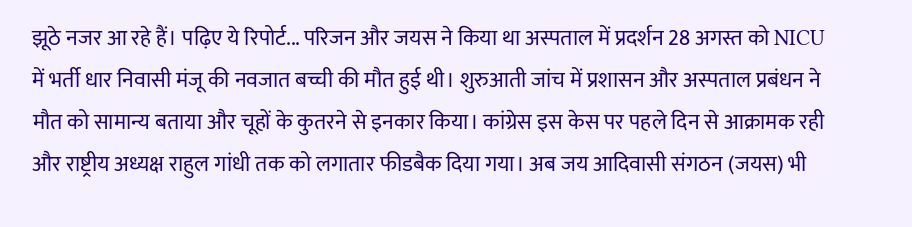झूठे नजर आ रहे हैं। पढ़िए ये रिपोर्ट... परिजन और जयस ने किया था अस्पताल में प्रदर्शन 28 अगस्त को NICU में भर्ती धार निवासी मंजू की नवजात बच्ची की मौत हुई थी। शुरुआती जांच में प्रशासन और अस्पताल प्रबंधन ने मौत को सामान्य बताया और चूहों के कुतरने से इनकार किया। कांग्रेस इस केस पर पहले दिन से आक्रामक रही और राष्ट्रीय अध्यक्ष राहुल गांधी तक को लगातार फीडबैक दिया गया। अब जय आदिवासी संगठन (जयस) भी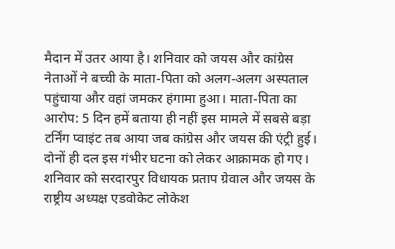मैदान में उतर आया है। शनिवार को जयस और कांग्रेस नेताओं ने बच्ची के माता-पिता को अलग-अलग अस्पताल पहुंचाया और वहां जमकर हंगामा हुआ। माता-पिता का आरोप: 5 दिन हमें बताया ही नहीं इस मामले में सबसे बड़ा टर्निंग प्वाइंट तब आया जब कांग्रेस और जयस की एंट्री हुई। दोनों ही दल इस गंभीर घटना को लेकर आक्रामक हो गए। शनिवार को सरदारपुर विधायक प्रताप ग्रेवाल और जयस के राष्ट्रीय अध्यक्ष एडवोकेट लोकेश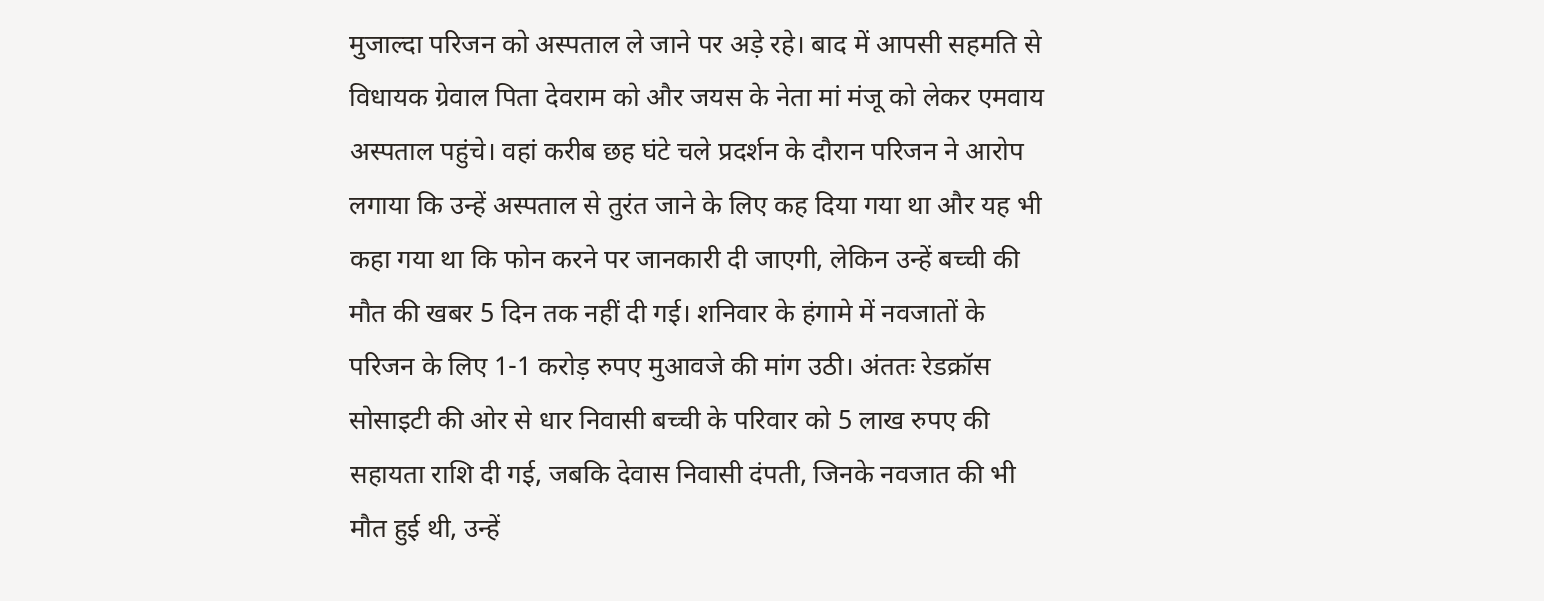मुजाल्दा परिजन को अस्पताल ले जाने पर अड़े रहे। बाद में आपसी सहमति से विधायक ग्रेवाल पिता देवराम को और जयस के नेता मां मंजू को लेकर एमवाय अस्पताल पहुंचे। वहां करीब छह घंटे चले प्रदर्शन के दौरान परिजन ने आरोप लगाया कि उन्हें अस्पताल से तुरंत जाने के लिए कह दिया गया था और यह भी कहा गया था कि फोन करने पर जानकारी दी जाएगी, लेकिन उन्हें बच्ची की मौत की खबर 5 दिन तक नहीं दी गई। शनिवार के हंगामे में नवजातों के परिजन के लिए 1-1 करोड़ रुपए मुआवजे की मांग उठी। अंततः रेडक्रॉस सोसाइटी की ओर से धार निवासी बच्ची के परिवार को 5 लाख रुपए की सहायता राशि दी गई, जबकि देवास निवासी दंपती, जिनके नवजात की भी मौत हुई थी, उन्हें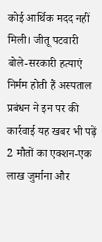कोई आर्थिक मदद नहीं मिली। जीतू पटवारी बोले-सरकारी हत्याएं निर्मम होती हैं अस्पताल प्रबंधन ने इन पर की कार्रवाई यह खबर भी पढ़ें 2 मौतों का एक्शन-एक लाख जुर्माना और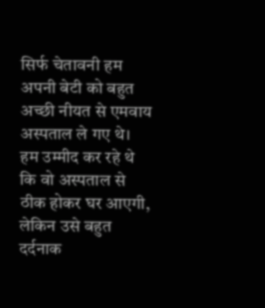सिर्फ चेतावनी हम अपनी बेटी को बहुत अच्छी नीयत से एमवाय अस्पताल ले गए थे। हम उम्मीद कर रहे थे कि वो अस्पताल से ठीक होकर घर आएगी, लेकिन उसे बहुत दर्दनाक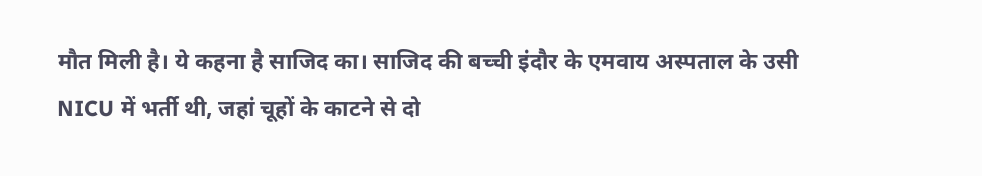मौत मिली है। ये कहना है साजिद का। साजिद की बच्ची इंदौर के एमवाय अस्पताल के उसी NICU में भर्ती थी, जहां चूहों के काटने से दो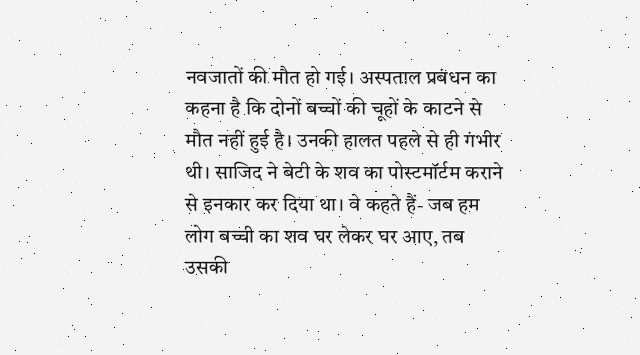नवजातों की मौत हो गई। अस्पताल प्रबंधन का कहना है कि दोनों बच्चों की चूहों के काटने से मौत नहीं हुई है। उनकी हालत पहले से ही गंभीर थी। साजिद ने बेटी के शव का पोस्टमॉर्टम कराने से इनकार कर दिया था। वे कहते हैं- जब हम लोग बच्ची का शव घर लेकर घर आए, तब उसकी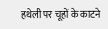हथेली पर चूहों के काटने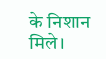के निशान मिले।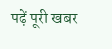पढ़ें पूरी खबर